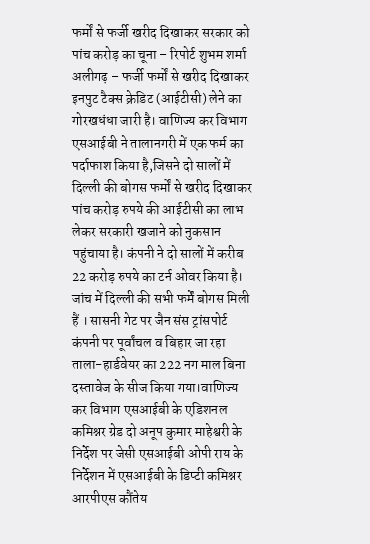फर्मों से फर्जी खरीद दिखाकर सरकार को पांच करोड़ का चूना – रिपोर्ट शुभम शर्मा
अलीगढ़ – फर्जी फर्मों से खरीद दिखाकर इनपुट टैक्स क्रेडिट (आईटीसी) लेने का गोरखधंधा जारी है। वाणिज्य कर विभाग एसआईबी ने तालानगरी में एक फर्म का पर्दाफाश किया है,जिसने दो सालों में दिल्ली की बोगस फर्मों से खरीद दिखाकर पांच करोड़ रुपये की आईटीसी का लाभ लेकर सरकारी खजाने को नुकसान पहुंचाया है। कंपनी ने दो सालों में करीब 22 करोड़ रुपये का टर्न ओवर किया है। जांच में दिल्ली की सभी फर्में बोगस मिली हैं । सासनी गेट पर जैन संस ट्रांसपोर्ट कंपनी पर पूर्वांचल व बिहार जा रहा ताला-हार्डवेयर का 222 नग माल बिना दस्तावेज के सीज किया गया।वाणिज्य कर विभाग एसआईबी के एडिशनल कमिश्नर ग्रेड दो अनूप कुमार माहेश्वरी के निर्देश पर जेसी एसआईबी ओपी राय के निर्देशन में एसआईबी के डिप्टी कमिश्नर आरपीएस कौंतेय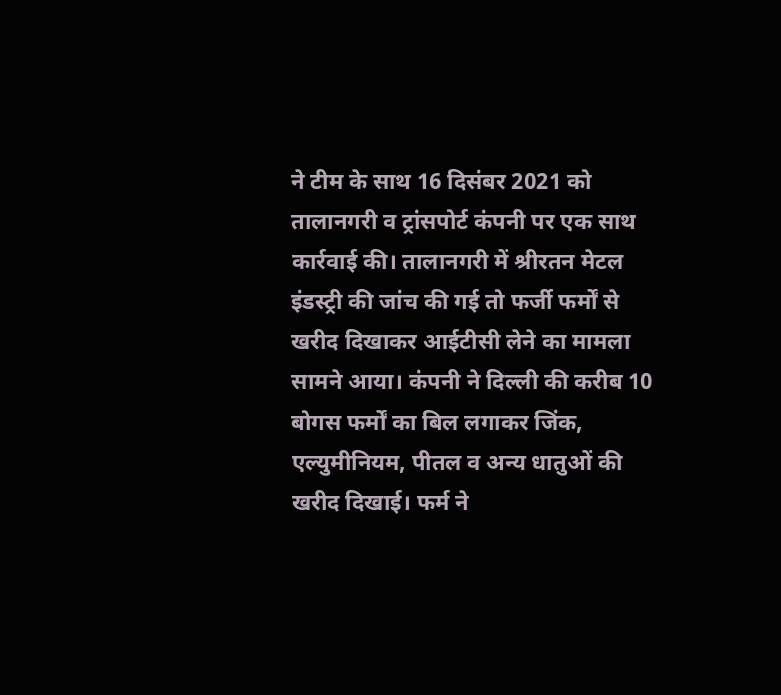ने टीम के साथ 16 दिसंबर 2021 को तालानगरी व ट्रांसपोर्ट कंपनी पर एक साथ कार्रवाई की। तालानगरी में श्रीरतन मेटल इंडस्ट्री की जांच की गई तो फर्जी फर्मों से खरीद दिखाकर आईटीसी लेने का मामला सामने आया। कंपनी ने दिल्ली की करीब 10 बोगस फर्मों का बिल लगाकर जिंक, एल्युमीनियम, पीतल व अन्य धातुओं की खरीद दिखाई। फर्म ने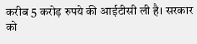करीब 5 करोड़ रुपये की आईटीसी ली है। सरकार को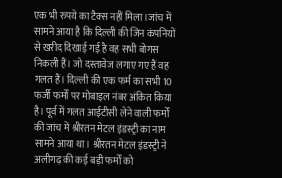एक भी रुपये का टैक्स नहीं मिला।जांच में सामने आया है कि दिल्ली की जिन कंपनियों से खरीद दिखाई गई है वह सभी बोगस निकली हैं। जो दस्तावेज लगाए गए हैं वह गलत हैं। दिल्ली की एक फर्म का सभी 10 फर्जी फर्मों पर मोबाइल नंबर अंकित किया है। पूर्व में गलत आईटीसी लेने वाली फर्मों की जांच में श्रीरतन मेटल इंडस्ट्री का नाम सामने आया था। श्रीरतन मेटल इंडस्ट्री ने अलीगढ़ की कई बड़ी फर्मों को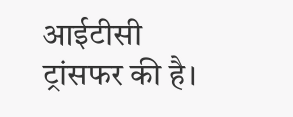आईटीसी ट्रांसफर की है।